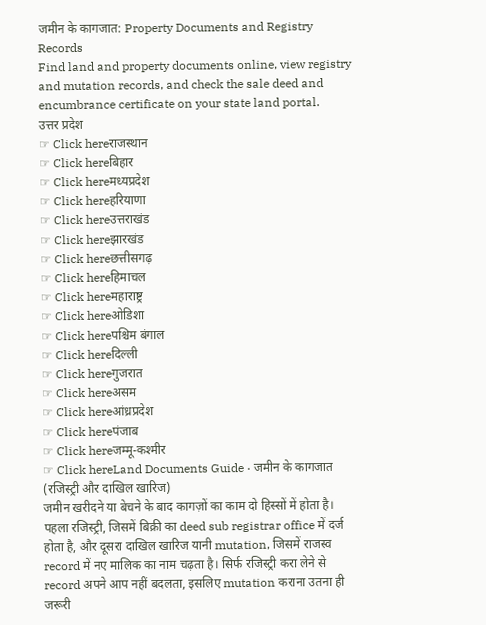जमीन के कागजात: Property Documents and Registry Records
Find land and property documents online, view registry and mutation records, and check the sale deed and encumbrance certificate on your state land portal.
उत्तर प्रदेश
☞ Click hereराजस्थान
☞ Click hereबिहार
☞ Click hereमध्यप्रदेश
☞ Click hereहरियाणा
☞ Click hereउत्तराखंड
☞ Click hereझारखंड
☞ Click hereछत्तीसगढ़
☞ Click hereहिमाचल
☞ Click hereमहाराष्ट्र
☞ Click hereओडिशा
☞ Click hereपश्चिम बंगाल
☞ Click hereदिल्ली
☞ Click hereगुजरात
☞ Click hereअसम
☞ Click hereआंध्रप्रदेश
☞ Click hereपंजाब
☞ Click hereजम्मू-कश्मीर
☞ Click hereLand Documents Guide · जमीन के कागजात (रजिस्ट्री और दाखिल खारिज)
जमीन खरीदने या बेचने के बाद कागज़ों का काम दो हिस्सों में होता है। पहला रजिस्ट्री, जिसमें बिक्री का deed sub registrar office में दर्ज होता है, और दूसरा दाखिल खारिज यानी mutation, जिसमें राजस्व record में नए मालिक का नाम चढ़ता है। सिर्फ रजिस्ट्री करा लेने से record अपने आप नहीं बदलता, इसलिए mutation कराना उतना ही जरूरी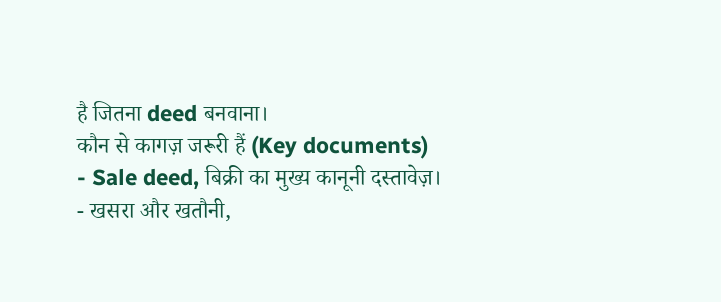है जितना deed बनवाना।
कौन से कागज़ जरूरी हैं (Key documents)
- Sale deed, बिक्री का मुख्य कानूनी दस्तावेज़।
- खसरा और खतौनी,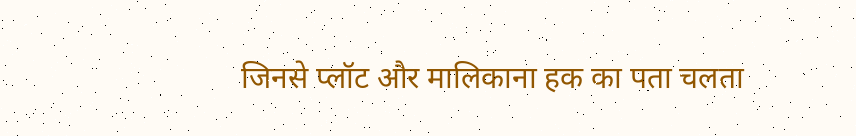जिनसे प्लॉट और मालिकाना हक का पता चलता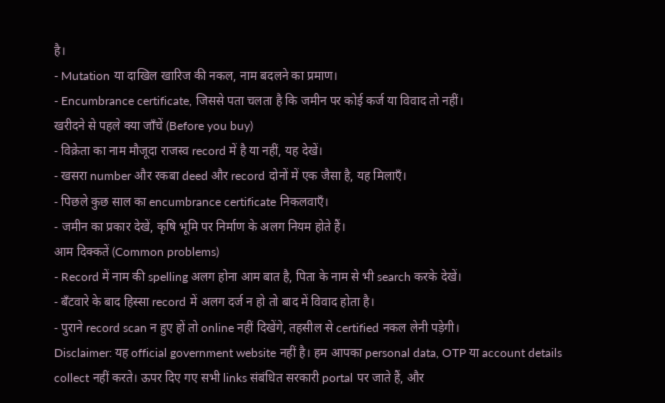है।
- Mutation या दाखिल खारिज की नकल, नाम बदलने का प्रमाण।
- Encumbrance certificate, जिससे पता चलता है कि जमीन पर कोई कर्ज या विवाद तो नहीं।
खरीदने से पहले क्या जाँचें (Before you buy)
- विक्रेता का नाम मौजूदा राजस्व record में है या नहीं, यह देखें।
- खसरा number और रकबा deed और record दोनों में एक जैसा है, यह मिलाएँ।
- पिछले कुछ साल का encumbrance certificate निकलवाएँ।
- जमीन का प्रकार देखें, कृषि भूमि पर निर्माण के अलग नियम होते हैं।
आम दिक्कतें (Common problems)
- Record में नाम की spelling अलग होना आम बात है, पिता के नाम से भी search करके देखें।
- बँटवारे के बाद हिस्सा record में अलग दर्ज न हो तो बाद में विवाद होता है।
- पुराने record scan न हुए हों तो online नहीं दिखेंगे, तहसील से certified नकल लेनी पड़ेगी।
Disclaimer: यह official government website नहीं है। हम आपका personal data, OTP या account details collect नहीं करते। ऊपर दिए गए सभी links संबंधित सरकारी portal पर जाते हैं, और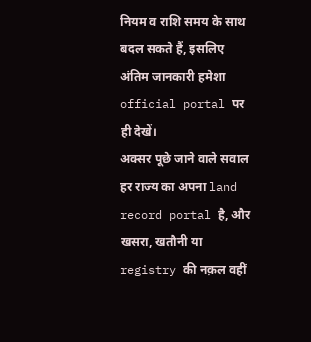नियम व राशि समय के साथ बदल सकते हैं, इसलिए अंतिम जानकारी हमेशा official portal पर ही देखें।
अक्सर पूछे जाने वाले सवाल
हर राज्य का अपना land record portal है, और खसरा, खतौनी या registry की नक़ल वहीं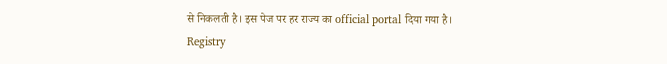से निकलती है। इस पेज पर हर राज्य का official portal दिया गया है।
Registry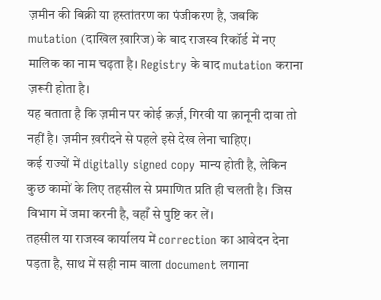ज़मीन की बिक्री या हस्तांतरण का पंजीकरण है, जबकि mutation (दाखिल ख़ारिज) के बाद राजस्व रिकॉर्ड में नए मालिक का नाम चढ़ता है। Registry के बाद mutation कराना ज़रूरी होता है।
यह बताता है कि ज़मीन पर कोई क़र्ज़, गिरवी या क़ानूनी दावा तो नहीं है। ज़मीन ख़रीदने से पहले इसे देख लेना चाहिए।
कई राज्यों में digitally signed copy मान्य होती है, लेकिन कुछ कामों के लिए तहसील से प्रमाणित प्रति ही चलती है। जिस विभाग में जमा करनी है, वहाँ से पुष्टि कर लें।
तहसील या राजस्व कार्यालय में correction का आवेदन देना पड़ता है, साथ में सही नाम वाला document लगाना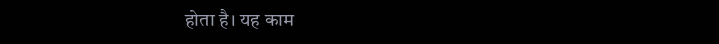होता है। यह काम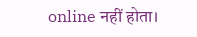online नहीं होता।